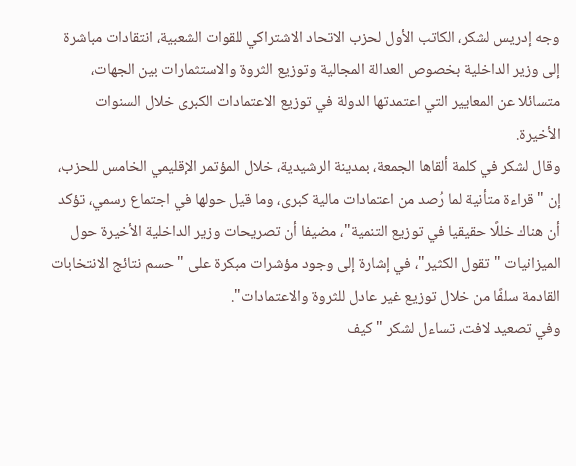وجه إدريس لشكر، الكاتب الأول لحزب الاتحاد الاشتراكي للقوات الشعبية، انتقادات مباشرة إلى وزير الداخلية بخصوص العدالة المجالية وتوزيع الثروة والاستثمارات بين الجهات، متسائلا عن المعايير التي اعتمدتها الدولة في توزيع الاعتمادات الكبرى خلال السنوات الأخيرة.
وقال لشكر في كلمة ألقاها الجمعة، بمدينة الرشيدية، خلال المؤتمر الإقليمي الخامس للحزب، إن "قراءة متأنية لما رُصد من اعتمادات مالية كبرى، وما قيل حولها في اجتماع رسمي، تؤكد أن هناك خللًا حقيقيا في توزيع التنمية"، مضيفا أن تصريحات وزير الداخلية الأخيرة حول الميزانيات "تقول الكثير"، في إشارة إلى وجود مؤشرات مبكرة على "حسم نتائج الانتخابات القادمة سلفًا من خلال توزيع غير عادل للثروة والاعتمادات".
وفي تصعيد لافت، تساءل لشكر "كيف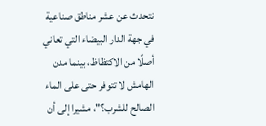نتحدث عن عشر مناطق صناعية في جهة الدار البيضاء التي تعاني أصلًا من الاكتظاظ، بينما مدن الهامش لا تتوفر حتى على الماء الصالح للشرب؟"، مشيرا إلى أن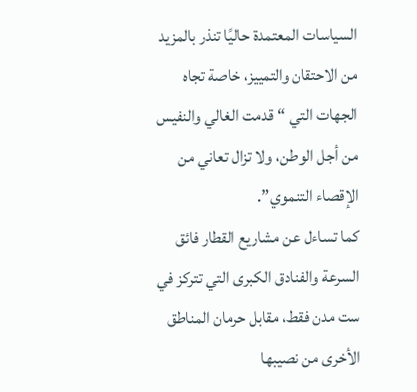السياسات المعتمدة حاليًا تنذر بالمزيد من الاحتقان والتمييز، خاصة تجاه الجهات التي “قدمت الغالي والنفيس من أجل الوطن، ولا تزال تعاني من الإقصاء التنموي”.
كما تساءل عن مشاريع القطار فائق السرعة والفنادق الكبرى التي تتركز في ست مدن فقط، مقابل حرمان المناطق الأخرى من نصيبها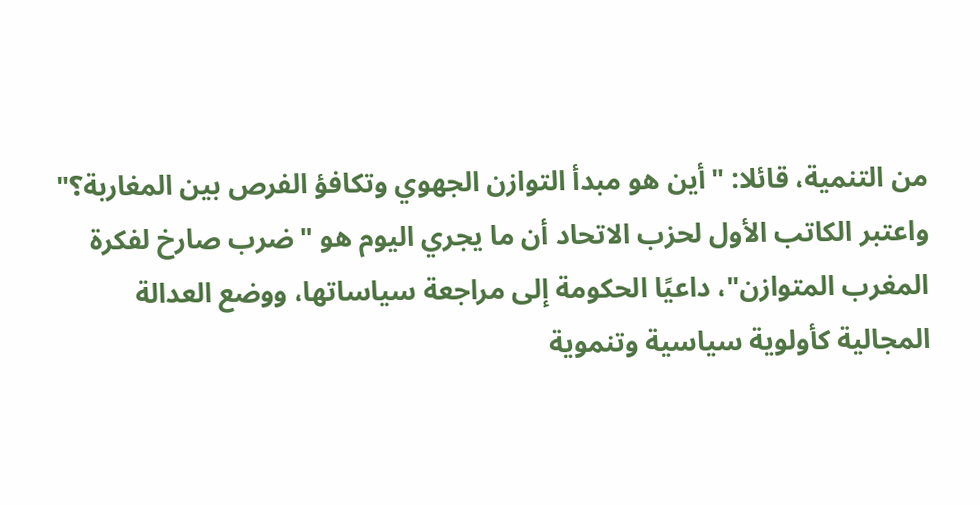من التنمية، قائلا: "أين هو مبدأ التوازن الجهوي وتكافؤ الفرص بين المغاربة؟"
واعتبر الكاتب الأول لحزب الاتحاد أن ما يجري اليوم هو "ضرب صارخ لفكرة المغرب المتوازن"، داعيًا الحكومة إلى مراجعة سياساتها، ووضع العدالة المجالية كأولوية سياسية وتنموية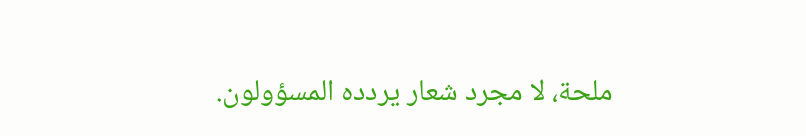ملحة، لا مجرد شعار يردده المسؤولون.